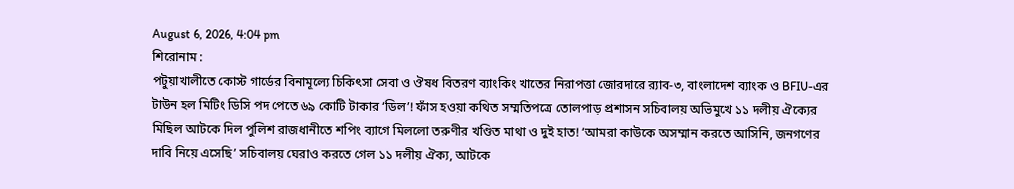August 6, 2026, 4:04 pm
শিরোনাম :
পটুয়াখালীতে কোস্ট গার্ডের বিনামূল্যে চিকিৎসা সেবা ও ঔষধ বিতরণ ব্যাংকিং খাতের নিরাপত্তা জোরদারে র‍্যাব-৩, বাংলাদেশ ব্যাংক ও BFIU-এর টাউন হল মিটিং ডিসি পদ পেতে ৬৯ কোটি টাকার ‘ডিল’! ফাঁস হওয়া কথিত সম্মতিপত্রে তোলপাড় প্রশাসন সচিবালয় অভিমুখে ১১ দলীয় ঐক্যের মিছিল আটকে দিল পুলিশ রাজধানীতে শপিং ব্যাগে মিললো তরুণীর খণ্ডিত মাথা ও দুই হাত! ‘আমরা কাউকে অসম্মান করতে আসিনি, জনগণের দাবি নিয়ে এসেছি’ সচিবালয় ঘেরাও করতে গেল ১১ দলীয় ঐক্য, আটকে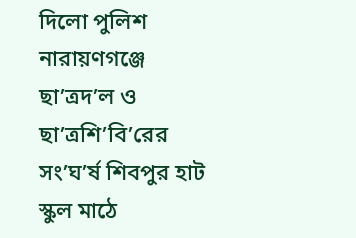দিলো পুলিশ নারায়ণগঞ্জে ছা’ত্রদ’ল ও ছা’ত্রশি’বি’রের সং’ঘ’র্ষ শিবপুর হাট স্কুল মাঠে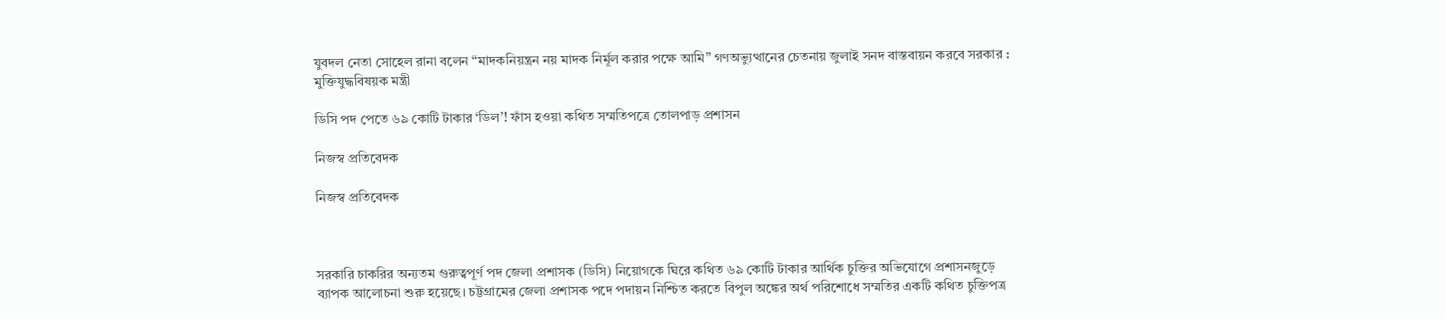যুবদল নেতা সোহেল রানা বলেন “মাদকনিয়ন্ত্রন নয় মাদক নির্মূল করার পক্ষে আমি” গণঅভ্যুত্থানের চেতনায় জুলাই সনদ বাস্তবায়ন করবে সরকার : মুক্তিযুদ্ধবিষয়ক মন্ত্রী

ডিসি পদ পেতে ৬৯ কোটি টাকার ‘ডিল’! ফাঁস হওয়া কথিত সম্মতিপত্রে তোলপাড় প্রশাসন

নিজস্ব প্রতিবেদক

নিজস্ব প্রতিবেদক



সরকারি চাকরির অন্যতম গুরুত্বপূর্ণ পদ জেলা প্রশাসক (ডিসি) নিয়োগকে ঘিরে কথিত ৬৯ কোটি টাকার আর্থিক চুক্তির অভিযোগে প্রশাসনজুড়ে ব্যাপক আলোচনা শুরু হয়েছে। চট্টগ্রামের জেলা প্রশাসক পদে পদায়ন নিশ্চিত করতে বিপুল অঙ্কের অর্থ পরিশোধে সম্মতির একটি কথিত চুক্তিপত্র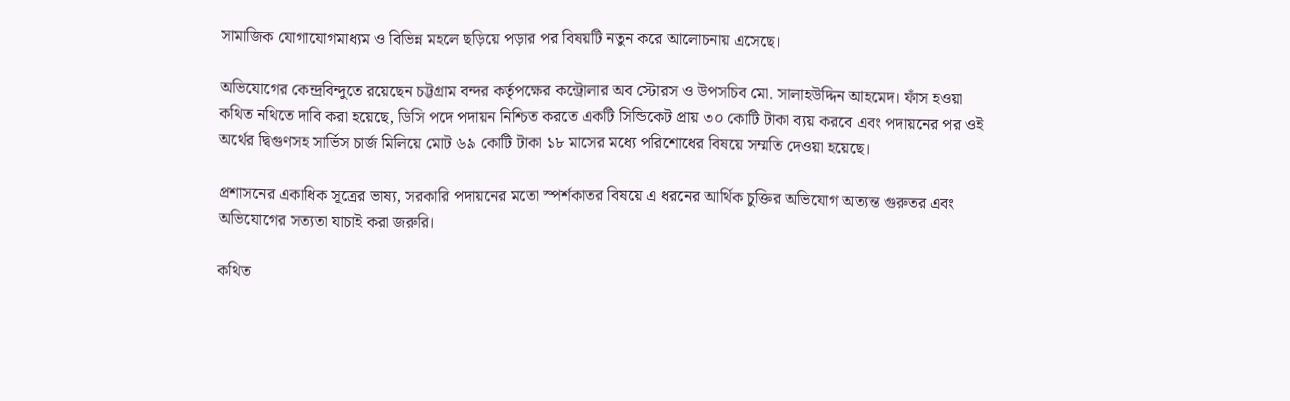সামাজিক যোগাযোগমাধ্যম ও বিভিন্ন মহলে ছড়িয়ে পড়ার পর বিষয়টি নতুন করে আলোচনায় এসেছে।

অভিযোগের কেন্দ্রবিন্দুতে রয়েছেন চট্টগ্রাম বন্দর কর্তৃপক্ষের কন্ট্রোলার অব স্টোরস ও উপসচিব মো. সালাহউদ্দিন আহমেদ। ফাঁস হওয়া কথিত নথিতে দাবি করা হয়েছে, ডিসি পদে পদায়ন নিশ্চিত করতে একটি সিন্ডিকেট প্রায় ৩০ কোটি টাকা ব্যয় করবে এবং পদায়নের পর ওই অর্থের দ্বিগুণসহ সার্ভিস চার্জ মিলিয়ে মোট ৬৯ কোটি টাকা ১৮ মাসের মধ্যে পরিশোধের বিষয়ে সম্মতি দেওয়া হয়েছে।

প্রশাসনের একাধিক সূত্রের ভাষ্য, সরকারি পদায়নের মতো স্পর্শকাতর বিষয়ে এ ধরনের আর্থিক চুক্তির অভিযোগ অত্যন্ত গুরুতর এবং অভিযোগের সত্যতা যাচাই করা জরুরি।

কথিত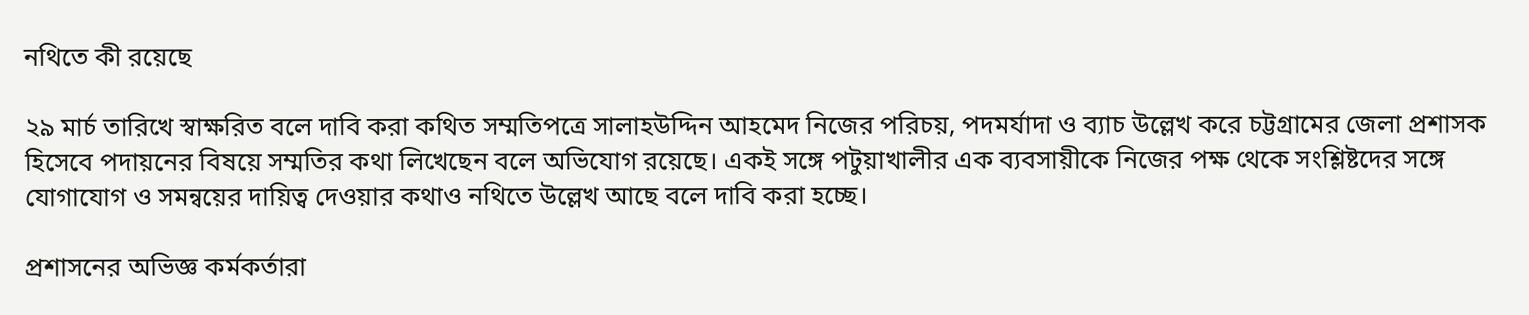নথিতে কী রয়েছে

২৯ মার্চ তারিখে স্বাক্ষরিত বলে দাবি করা কথিত সম্মতিপত্রে সালাহউদ্দিন আহমেদ নিজের পরিচয়, পদমর্যাদা ও ব্যাচ উল্লেখ করে চট্টগ্রামের জেলা প্রশাসক হিসেবে পদায়নের বিষয়ে সম্মতির কথা লিখেছেন বলে অভিযোগ রয়েছে। একই সঙ্গে পটুয়াখালীর এক ব্যবসায়ীকে নিজের পক্ষ থেকে সংশ্লিষ্টদের সঙ্গে যোগাযোগ ও সমন্বয়ের দায়িত্ব দেওয়ার কথাও নথিতে উল্লেখ আছে বলে দাবি করা হচ্ছে।

প্রশাসনের অভিজ্ঞ কর্মকর্তারা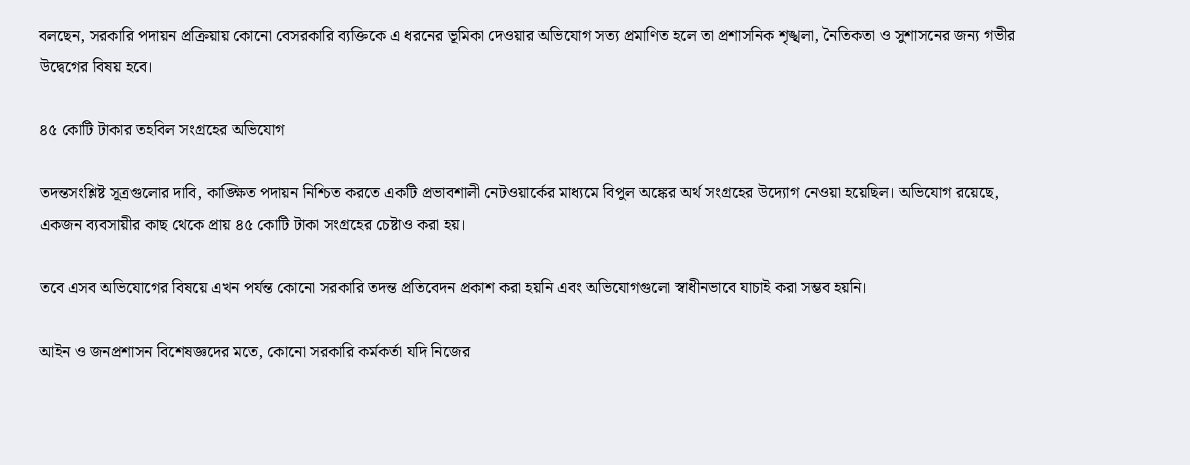বলছেন, সরকারি পদায়ন প্রক্রিয়ায় কোনো বেসরকারি ব্যক্তিকে এ ধরনের ভূমিকা দেওয়ার অভিযোগ সত্য প্রমাণিত হলে তা প্রশাসনিক শৃঙ্খলা, নৈতিকতা ও সুশাসনের জন্য গভীর উদ্বেগের বিষয় হবে।

৪৫ কোটি টাকার তহবিল সংগ্রহের অভিযোগ

তদন্তসংশ্লিষ্ট সূত্রগুলোর দাবি, কাঙ্ক্ষিত পদায়ন নিশ্চিত করতে একটি প্রভাবশালী নেটওয়ার্কের মাধ্যমে বিপুল অঙ্কের অর্থ সংগ্রহের উদ্যোগ নেওয়া হয়েছিল। অভিযোগ রয়েছে, একজন ব্যবসায়ীর কাছ থেকে প্রায় ৪৫ কোটি টাকা সংগ্রহের চেষ্টাও করা হয়।

তবে এসব অভিযোগের বিষয়ে এখন পর্যন্ত কোনো সরকারি তদন্ত প্রতিবেদন প্রকাশ করা হয়নি এবং অভিযোগগুলো স্বাধীনভাবে যাচাই করা সম্ভব হয়নি।

আইন ও জনপ্রশাসন বিশেষজ্ঞদের মতে, কোনো সরকারি কর্মকর্তা যদি নিজের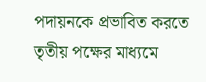পদায়নকে প্রভাবিত করতে তৃতীয় পক্ষের মাধ্যমে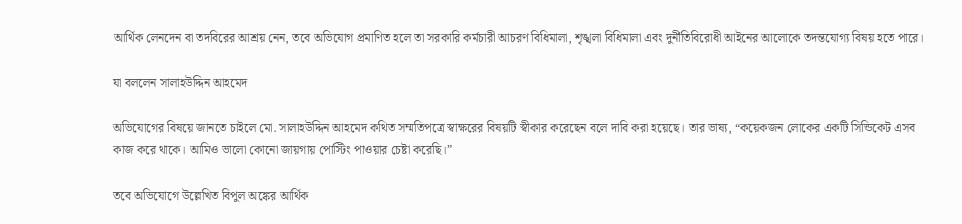আর্থিক লেনদেন বা তদবিরের আশ্রয় নেন, তবে অভিযোগ প্রমাণিত হলে তা সরকারি কর্মচারী আচরণ বিধিমালা, শৃঙ্খলা বিধিমালা এবং দুর্নীতিবিরোধী আইনের আলোকে তদন্তযোগ্য বিষয় হতে পারে।

যা বললেন সালাহউদ্দিন আহমেদ

অভিযোগের বিষয়ে জানতে চাইলে মো. সালাহউদ্দিন আহমেদ কথিত সম্মতিপত্রে স্বাক্ষরের বিষয়টি স্বীকার করেছেন বলে দাবি করা হয়েছে। তার ভাষ্য, “কয়েকজন লোকের একটি সিন্ডিকেট এসব কাজ করে থাকে। আমিও ভালো কোনো জায়গায় পোস্টিং পাওয়ার চেষ্টা করেছি।”

তবে অভিযোগে উল্লেখিত বিপুল অঙ্কের আর্থিক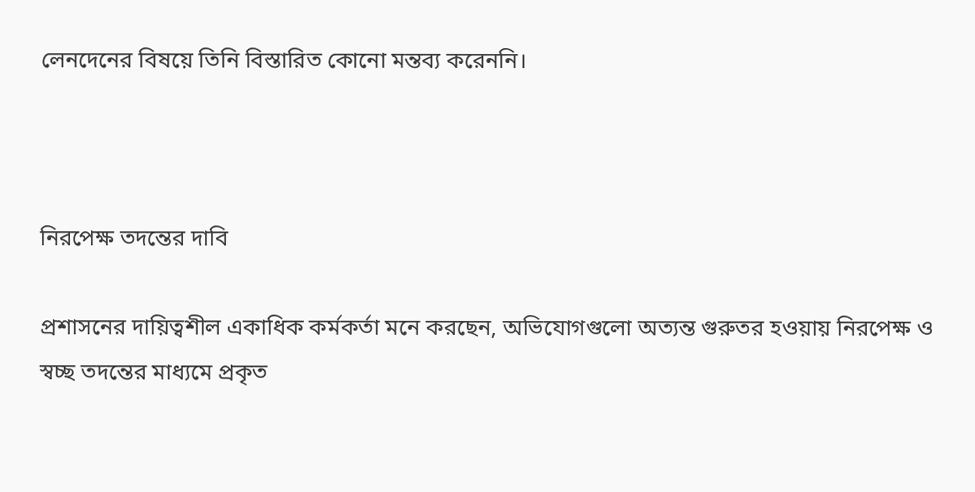লেনদেনের বিষয়ে তিনি বিস্তারিত কোনো মন্তব্য করেননি।



নিরপেক্ষ তদন্তের দাবি

প্রশাসনের দায়িত্বশীল একাধিক কর্মকর্তা মনে করছেন, অভিযোগগুলো অত্যন্ত গুরুতর হওয়ায় নিরপেক্ষ ও স্বচ্ছ তদন্তের মাধ্যমে প্রকৃত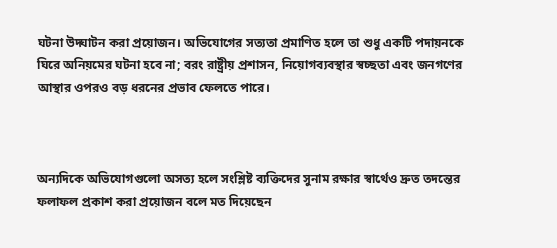ঘটনা উদ্ঘাটন করা প্রয়োজন। অভিযোগের সত্যতা প্রমাণিত হলে তা শুধু একটি পদায়নকে ঘিরে অনিয়মের ঘটনা হবে না; বরং রাষ্ট্রীয় প্রশাসন, নিয়োগব্যবস্থার স্বচ্ছতা এবং জনগণের আস্থার ওপরও বড় ধরনের প্রভাব ফেলতে পারে।



অন্যদিকে অভিযোগগুলো অসত্য হলে সংশ্লিষ্ট ব্যক্তিদের সুনাম রক্ষার স্বার্থেও দ্রুত তদন্তের ফলাফল প্রকাশ করা প্রয়োজন বলে মত দিয়েছেন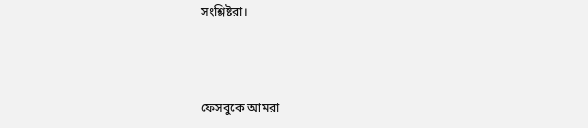সংশ্লিষ্টরা।



ফেসবুকে আমরা